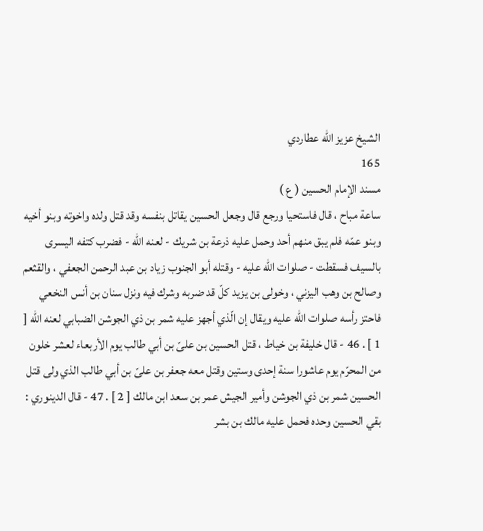الشيخ عزيز الله عطاردي
165
مسند الإمام الحسين ( ع )
ساعة مباح ، قال فاستحيا ورجع قال وجعل الحسين يقاتل بنفسه وقد قتل ولده واخوته وبنو أخيه وبنو عمّه فلم يبق منهم أحد وحمل عليه ذرعة بن شريك - لعنه اللّه - فضرب كتفه اليسرى بالسيف فسقطت - صلوات اللّه عليه - وقتله أبو الجنوب زياد بن عبد الرحمن الجعفي ، والقثعم وصالح بن وهب اليزني ، وخولى بن يزيد كلّ قد ضربه وشرك فيه ونزل سنان بن أنس النخعي فاحتز رأسه صلوات اللّه عليه ويقال إن الّذي أجهز عليه شمر بن ذي الجوشن الضبابي لعنه اللّه [ 1 ] . 46 - قال خليفة بن خياط ، قتل الحسين بن علىّ بن أبي طالب يوم الأربعاء لعشر خلون من المحرّم يوم عاشورا سنة إحدى وستين وقتل معه جعفر بن علىّ بن أبي طالب الذي ولى قتل الحسين شمر بن ذي الجوشن وأمير الجيش عمر بن سعد ابن مالك [ 2 ] . 47 - قال الدينوري : بقي الحسين وحده فحمل عليه مالك بن بشر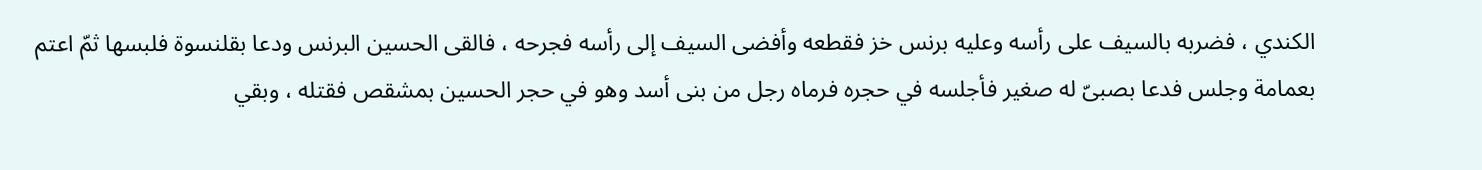الكندي ، فضربه بالسيف على رأسه وعليه برنس خز فقطعه وأفضى السيف إلى رأسه فجرحه ، فالقى الحسين البرنس ودعا بقلنسوة فلبسها ثمّ اعتم بعمامة وجلس فدعا بصبىّ له صغير فأجلسه في حجره فرماه رجل من بنى أسد وهو في حجر الحسين بمشقص فقتله ، وبقي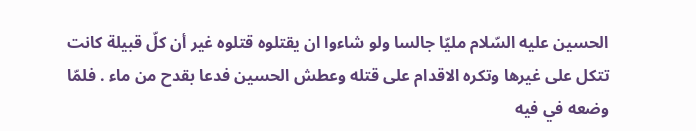الحسين عليه السّلام مليّا جالسا ولو شاءوا ان يقتلوه قتلوه غير أن كلّ قبيلة كانت تتكل على غيرها وتكره الاقدام على قتله وعطش الحسين فدعا بقدح من ماء . فلمّا وضعه في فيه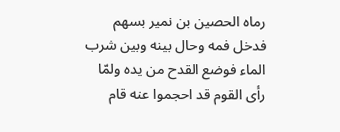رماه الحصين بن نمير بسهم فدخل فمه وحال بينه وبين شرب الماء فوضع القدح من يده ولمّا رأى القوم قد احجموا عنه قام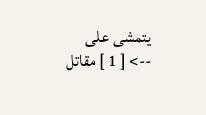يتمشى على
--> [ 1 ] مقاتل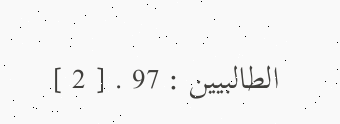الطالبيين : 97 . [ 2 ]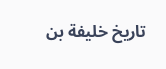تاريخ خليفة بن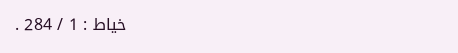خياط : 1 / 284 .